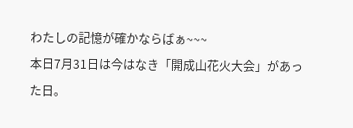わたしの記憶が確かならばぁ~~~
本日7月31日は今はなき「開成山花火大会」があった日。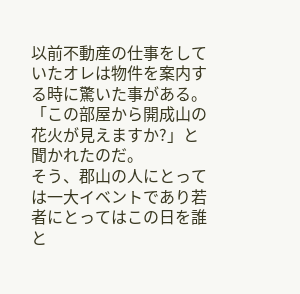以前不動産の仕事をしていたオレは物件を案内する時に驚いた事がある。
「この部屋から開成山の花火が見えますか?」と聞かれたのだ。
そう、郡山の人にとっては一大イベントであり若者にとってはこの日を誰と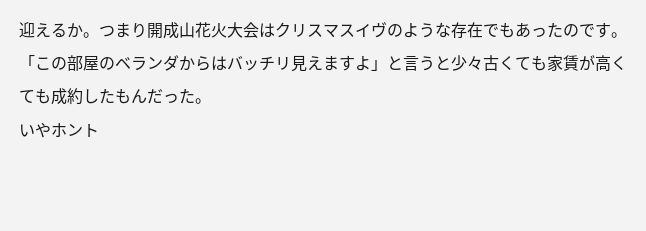迎えるか。つまり開成山花火大会はクリスマスイヴのような存在でもあったのです。
「この部屋のベランダからはバッチリ見えますよ」と言うと少々古くても家賃が高くても成約したもんだった。
いやホント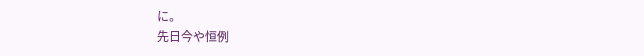に。
先日今や恒例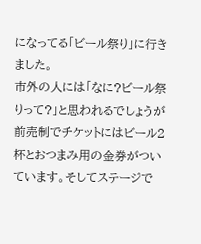になってる「ビール祭り」に行きました。
市外の人には「なに?ビール祭りって?」と思われるでしょうが前売制でチケットにはビール2杯とおつまみ用の金券がついています。そしてステージで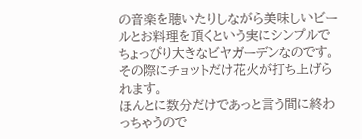の音楽を聴いたりしながら美味しいビールとお料理を頂くという実にシンプルでちょっぴり大きなビヤガーデンなのです。
その際にチョットだけ花火が打ち上げられます。
ほんとに数分だけであっと言う間に終わっちゃうので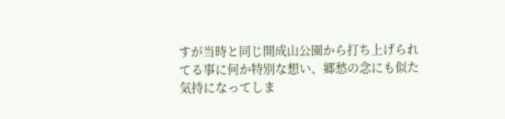すが当時と同じ開成山公園から打ち上げられてる事に何か特別な想い、郷愁の念にも似た気持になってしま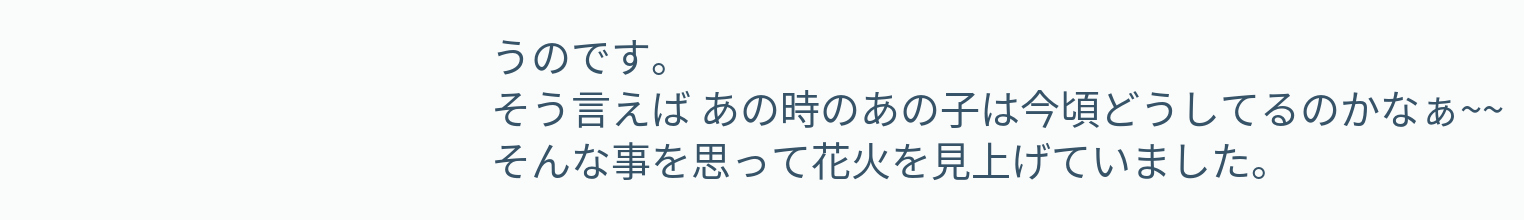うのです。
そう言えば あの時のあの子は今頃どうしてるのかなぁ~~
そんな事を思って花火を見上げていました。